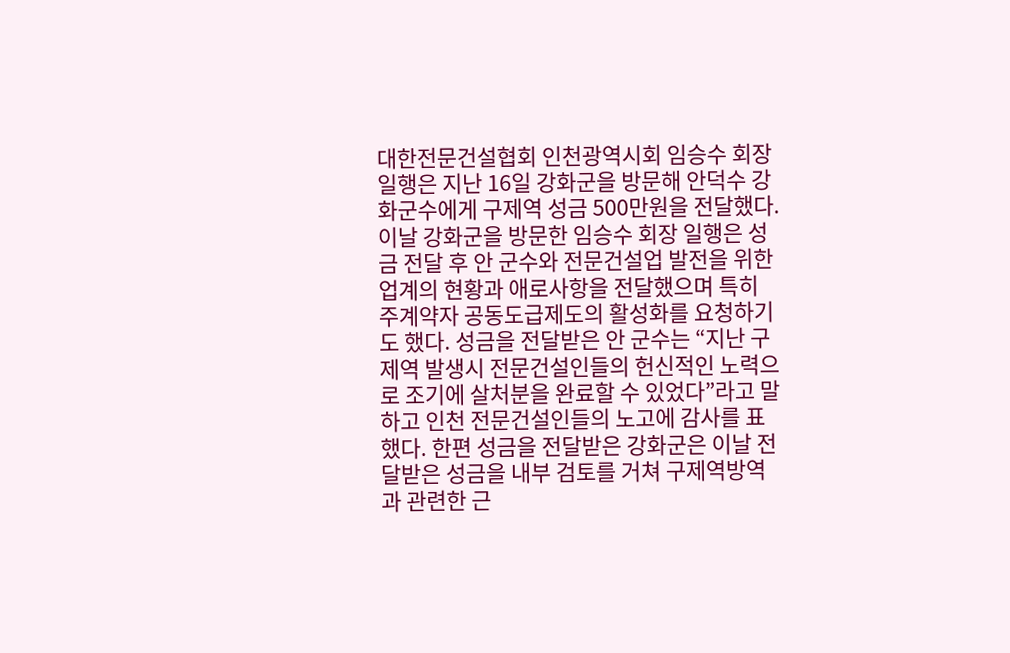대한전문건설협회 인천광역시회 임승수 회장 일행은 지난 16일 강화군을 방문해 안덕수 강화군수에게 구제역 성금 500만원을 전달했다. 이날 강화군을 방문한 임승수 회장 일행은 성금 전달 후 안 군수와 전문건설업 발전을 위한 업계의 현황과 애로사항을 전달했으며 특히 주계약자 공동도급제도의 활성화를 요청하기도 했다. 성금을 전달받은 안 군수는 “지난 구제역 발생시 전문건설인들의 헌신적인 노력으로 조기에 살처분을 완료할 수 있었다”라고 말하고 인천 전문건설인들의 노고에 감사를 표했다. 한편 성금을 전달받은 강화군은 이날 전달받은 성금을 내부 검토를 거쳐 구제역방역과 관련한 근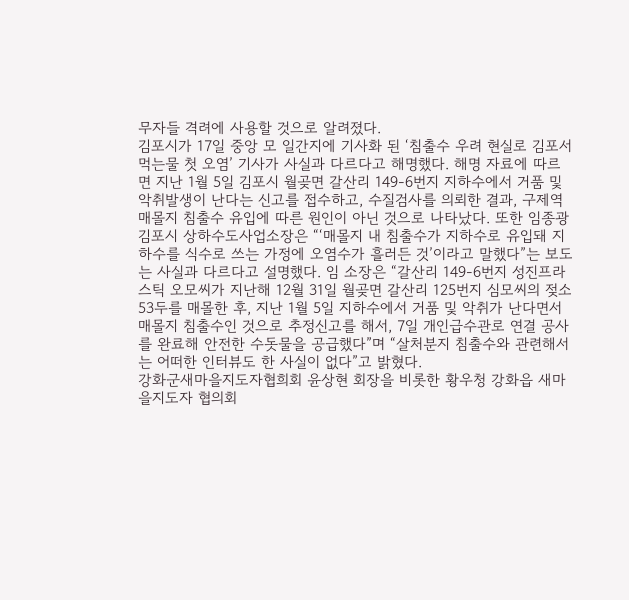무자들 격려에 사용할 것으로 알려졌다.
김포시가 17일 중앙 모 일간지에 기사화 된 ‘침출수 우려 현실로 김포서 먹는물 첫 오염’ 기사가 사실과 다르다고 해명했다. 해명 자료에 따르면 지난 1월 5일 김포시 월곶면 갈산리 149-6번지 지하수에서 거품 및 악취발생이 난다는 신고를 접수하고, 수질검사를 의뢰한 결과, 구제역 매몰지 침출수 유입에 따른 원인이 아닌 것으로 나타났다. 또한 임종광 김포시 상하수도사업소장은 “‘매몰지 내 침출수가 지하수로 유입돼 지하수를 식수로 쓰는 가정에 오염수가 흘러든 것’이라고 말했다”는 보도는 사실과 다르다고 설명했다. 임 소장은 “갈산리 149-6번지 성진프라스틱 오모씨가 지난해 12월 31일 월곶면 갈산리 125번지 심모씨의 젖소 53두를 매몰한 후, 지난 1월 5일 지하수에서 거품 및 악취가 난다면서 매몰지 침출수인 것으로 추정신고를 해서, 7일 개인급수관로 연결 공사를 완료해 안전한 수돗물을 공급했다”며 “살처분지 침출수와 관련해서는 어떠한 인터뷰도 한 사실이 없다”고 밝혔다.
강화군새마을지도자협희회 윤상현 회장을 비롯한 황우청 강화읍 새마을지도자 협의회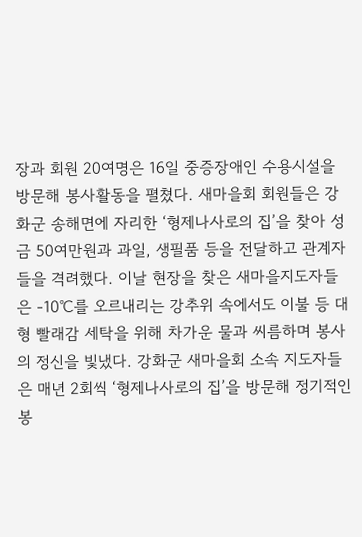장과 회원 20여명은 16일 중증장애인 수용시설을 방문해 봉사활동을 펼쳤다. 새마을회 회원들은 강화군 송해면에 자리한 ‘형제나사로의 집’을 찾아 성금 50여만원과 과일, 생필품 등을 전달하고 관계자들을 격려했다. 이날 현장을 찾은 새마을지도자들은 -10℃를 오르내리는 강추위 속에서도 이불 등 대형 빨래감 세탁을 위해 차가운 물과 씨름하며 봉사의 정신을 빛냈다. 강화군 새마을회 소속 지도자들은 매년 2회씩 ‘형제나사로의 집’을 방문해 정기적인 봉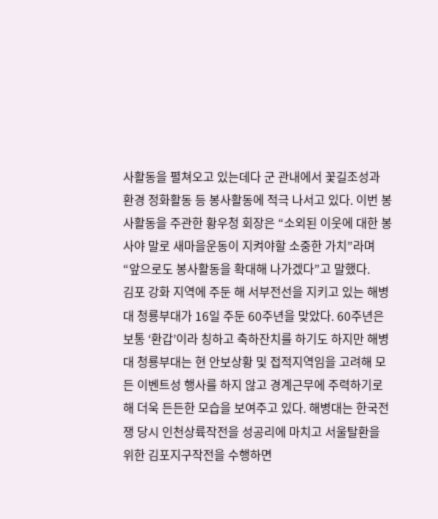사활동을 펼쳐오고 있는데다 군 관내에서 꽃길조성과 환경 정화활동 등 봉사활동에 적극 나서고 있다. 이번 봉사활동을 주관한 황우청 회장은 “소외된 이웃에 대한 봉사야 말로 새마을운동이 지켜야할 소중한 가치”라며 “앞으로도 봉사활동을 확대해 나가겠다”고 말했다.
김포 강화 지역에 주둔 해 서부전선을 지키고 있는 해병대 청룡부대가 16일 주둔 60주년을 맞았다. 60주년은 보통 ‘환갑’이라 칭하고 축하잔치를 하기도 하지만 해병대 청룡부대는 현 안보상황 및 접적지역임을 고려해 모든 이벤트성 행사를 하지 않고 경계근무에 주력하기로해 더욱 든든한 모습을 보여주고 있다. 해병대는 한국전쟁 당시 인천상륙작전을 성공리에 마치고 서울탈환을 위한 김포지구작전을 수행하면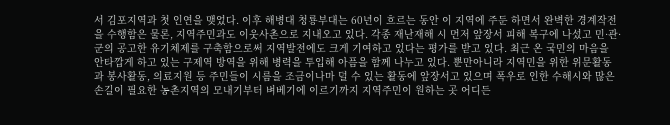서 김포지역과 첫 인연을 맺었다. 이후 해병대 청룡부대는 60년이 흐르는 동안 이 지역에 주둔 하면서 완벽한 경계작전을 수행함은 물론, 지역주민과도 이웃사촌으로 지내오고 있다. 각종 재난재해 시 먼저 앞장서 피해 복구에 나섰고 민·관·군의 공고한 유기체제를 구축함으로써 지역발전에도 크게 기여하고 있다는 평가를 받고 있다. 최근 온 국민의 마음을 안타깝게 하고 있는 구제역 방역을 위해 병력을 투입해 아픔을 함께 나누고 있다. 뿐만아니라 지역민을 위한 위문활동과 봉사활동, 의료지원 등 주민들이 시름을 조금이나마 덜 수 있는 활동에 앞장서고 있으며 폭우로 인한 수해시와 많은 손길이 필요한 농촌지역의 모내기부터 벼베기에 이르기까지 지역주민이 원하는 곳 어디든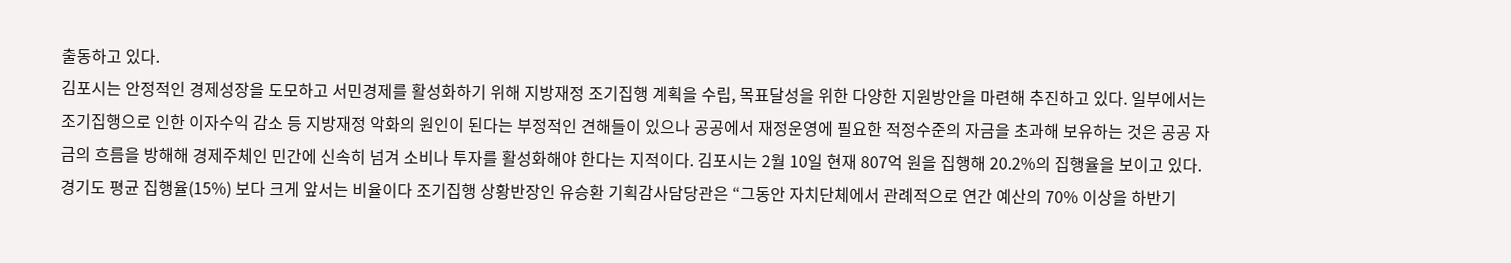출동하고 있다.
김포시는 안정적인 경제성장을 도모하고 서민경제를 활성화하기 위해 지방재정 조기집행 계획을 수립, 목표달성을 위한 다양한 지원방안을 마련해 추진하고 있다. 일부에서는 조기집행으로 인한 이자수익 감소 등 지방재정 악화의 원인이 된다는 부정적인 견해들이 있으나 공공에서 재정운영에 필요한 적정수준의 자금을 초과해 보유하는 것은 공공 자금의 흐름을 방해해 경제주체인 민간에 신속히 넘겨 소비나 투자를 활성화해야 한다는 지적이다. 김포시는 2월 10일 현재 807억 원을 집행해 20.2%의 집행율을 보이고 있다. 경기도 평균 집행율(15%) 보다 크게 앞서는 비율이다 조기집행 상황반장인 유승환 기획감사담당관은 “그동안 자치단체에서 관례적으로 연간 예산의 70% 이상을 하반기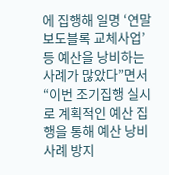에 집행해 일명 ‘연말 보도블록 교체사업’ 등 예산을 낭비하는 사례가 많았다”면서 “이번 조기집행 실시로 계획적인 예산 집행을 통해 예산 낭비사례 방지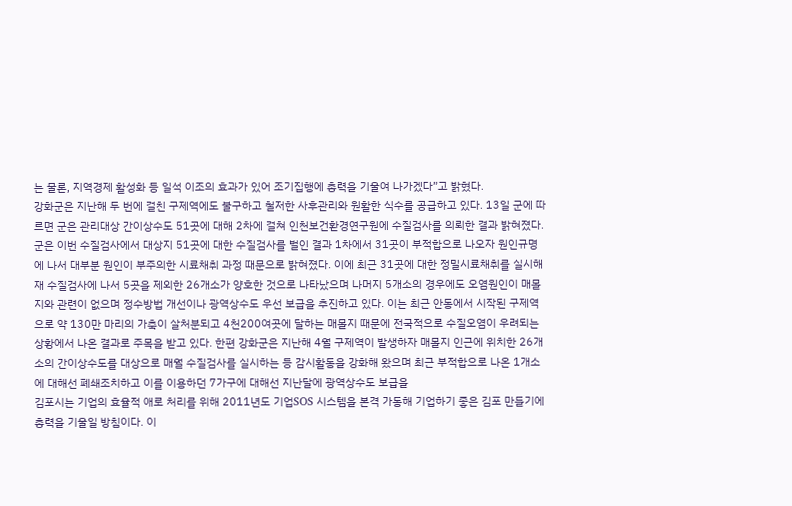는 물론, 지역경제 활성화 등 일석 이조의 효과가 있어 조기집행에 총력을 기울여 나가겠다”고 밝혔다.
강화군은 지난해 두 번에 걸친 구제역에도 불구하고 철저한 사후관리와 원활한 식수를 공급하고 있다. 13일 군에 따르면 군은 관리대상 간이상수도 51곳에 대해 2차에 걸쳐 인천보건환경연구원에 수질검사를 의뢰한 결과 밝혀졌다. 군은 이번 수질검사에서 대상지 51곳에 대한 수질검사를 벌인 결과 1차에서 31곳이 부적합으로 나오자 원인규명에 나서 대부분 원인이 부주의한 시료채취 과정 때문으로 밝혀졌다. 이에 최근 31곳에 대한 정밀시료채취를 실시해 재 수질검사에 나서 5곳을 제외한 26개소가 양호한 것으로 나타났으며 나머지 5개소의 경우에도 오염원인이 매몰지와 관련이 없으며 정수방법 개선이나 광역상수도 우선 보급을 추진하고 있다. 이는 최근 안동에서 시작된 구제역으로 약 130만 마리의 가축이 살처분되고 4천200여곳에 달하는 매몰지 때문에 전국적으로 수질오염이 우려되는 상황에서 나온 결과로 주목을 받고 있다. 한편 강화군은 지난해 4월 구제역이 발생하자 매몰지 인근에 위치한 26개소의 간이상수도를 대상으로 매월 수질검사를 실시하는 등 감시활동을 강화해 왔으며 최근 부적합으로 나온 1개소에 대해선 폐쇄조치하고 이를 이용하던 7가구에 대해선 지난달에 광역상수도 보급을
김포시는 기업의 효율적 애로 처리를 위해 2011년도 기업SOS 시스템을 본격 가동해 기업하기 좋은 김포 만들기에 총력을 기울일 방침이다. 이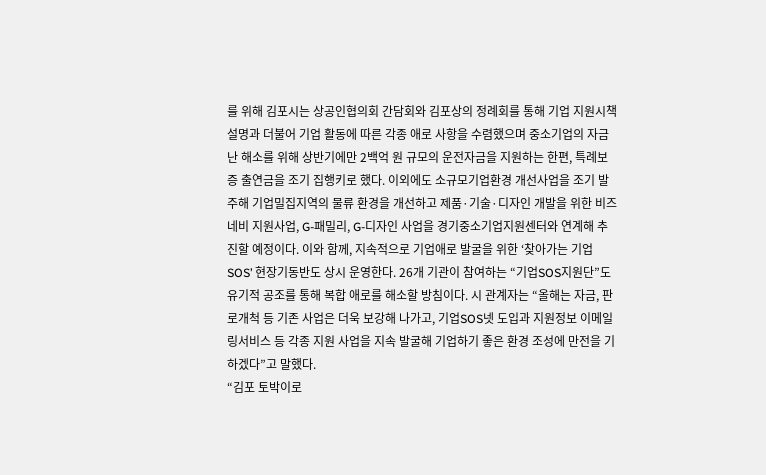를 위해 김포시는 상공인협의회 간담회와 김포상의 정례회를 통해 기업 지원시책 설명과 더불어 기업 활동에 따른 각종 애로 사항을 수렴했으며 중소기업의 자금난 해소를 위해 상반기에만 2백억 원 규모의 운전자금을 지원하는 한편, 특례보증 출연금을 조기 집행키로 했다. 이외에도 소규모기업환경 개선사업을 조기 발주해 기업밀집지역의 물류 환경을 개선하고 제품·기술·디자인 개발을 위한 비즈네비 지원사업, G-패밀리, G-디자인 사업을 경기중소기업지원센터와 연계해 추진할 예정이다. 이와 함께, 지속적으로 기업애로 발굴을 위한 ‘찾아가는 기업SOS’ 현장기동반도 상시 운영한다. 26개 기관이 참여하는 “기업SOS지원단”도 유기적 공조를 통해 복합 애로를 해소할 방침이다. 시 관계자는 “올해는 자금, 판로개척 등 기존 사업은 더욱 보강해 나가고, 기업SOS넷 도입과 지원정보 이메일링서비스 등 각종 지원 사업을 지속 발굴해 기업하기 좋은 환경 조성에 만전을 기하겠다”고 말했다.
“김포 토박이로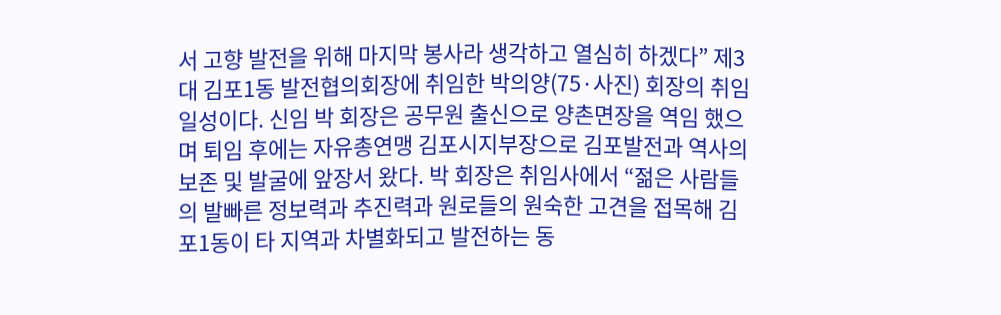서 고향 발전을 위해 마지막 봉사라 생각하고 열심히 하겠다” 제3대 김포1동 발전협의회장에 취임한 박의양(75·사진) 회장의 취임 일성이다. 신임 박 회장은 공무원 출신으로 양촌면장을 역임 했으며 퇴임 후에는 자유총연맹 김포시지부장으로 김포발전과 역사의 보존 및 발굴에 앞장서 왔다. 박 회장은 취임사에서 “젊은 사람들의 발빠른 정보력과 추진력과 원로들의 원숙한 고견을 접목해 김포1동이 타 지역과 차별화되고 발전하는 동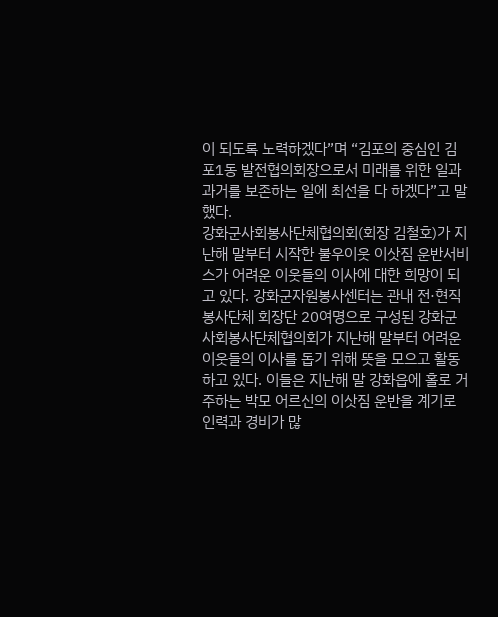이 되도록 노력하겠다”며 “김포의 중심인 김포1동 발전협의회장으로서 미래를 위한 일과 과거를 보존하는 일에 최선을 다 하겠다”고 말했다.
강화군사회봉사단체협의회(회장 김철호)가 지난해 말부터 시작한 불우이웃 이삿짐 운반서비스가 어려운 이웃들의 이사에 대한 희망이 되고 있다. 강화군자원봉사센터는 관내 전·현직 봉사단체 회장단 20여명으로 구성된 강화군사회봉사단체협의회가 지난해 말부터 어려운 이웃들의 이사를 돕기 위해 뜻을 모으고 활동하고 있다. 이들은 지난해 말 강화읍에 홀로 거주하는 박모 어르신의 이삿짐 운반을 계기로 인력과 경비가 많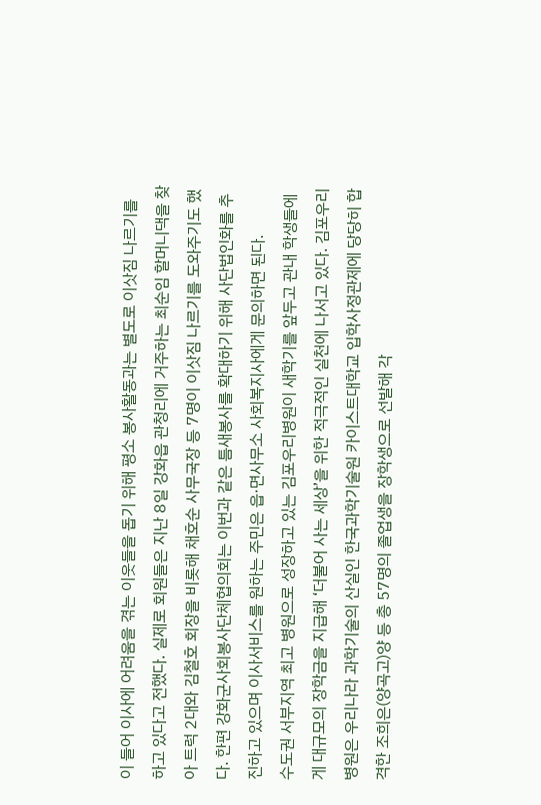이 들어 이사에 어려움을 겪는 이웃들을 돕기 위해 평소 봉사활동과는 별도로 이삿짐 나르기를 하고 있다고 전했다. 실제로 회원들은 지난 8일 강화읍 관청리에 거주하는 최순임 할머니댁을 찾아 트럭 2대와 김철호 회장을 비롯해 채호순 사무국장 등 7명이 이삿짐 나르기를 도와주기도 했다. 한편 강화군사회봉사단체협의회는 이번과 같은 틈새봉사를 확대하기 위해 사단법인화를 추진하고 있으며 이사서비스를 원하는 주민은 읍·면사무소 사회복지사에게 문의하면 된다.
수도권 서부지역 최고 병원으로 성장하고 있는 김포우리병원이 새학기를 앞두고 관내 학생들에게 대규모의 장학금을 지급해 ‘더불어 사는 세상’을 위한 적극적인 실천에 나서고 있다. 김포우리병원은 우리나라 과학기술의 산실인 한국과학기술원 카이스트대학교 입학사정관제에 당당히 합격한 조희은(양곡고)양 등 총 57명의 졸업생을 장학생으로 선발해 각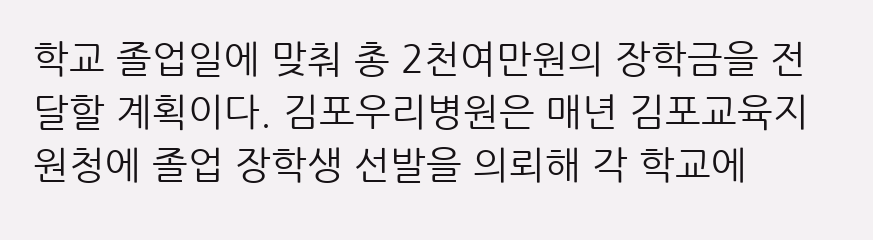학교 졸업일에 맞춰 총 2천여만원의 장학금을 전달할 계획이다. 김포우리병원은 매년 김포교육지원청에 졸업 장학생 선발을 의뢰해 각 학교에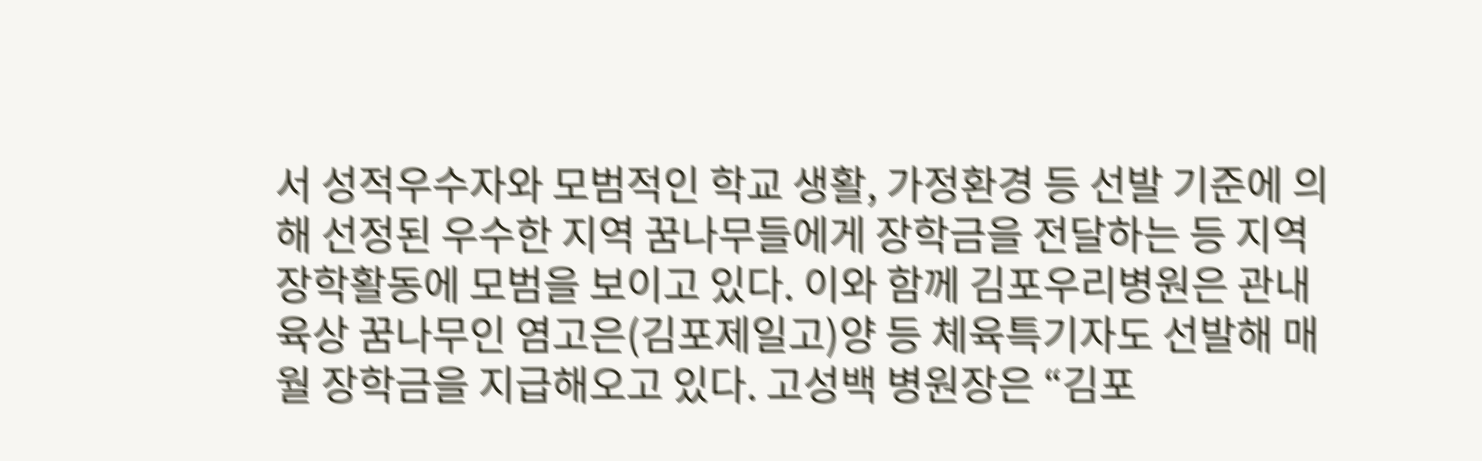서 성적우수자와 모범적인 학교 생활, 가정환경 등 선발 기준에 의해 선정된 우수한 지역 꿈나무들에게 장학금을 전달하는 등 지역 장학활동에 모범을 보이고 있다. 이와 함께 김포우리병원은 관내 육상 꿈나무인 염고은(김포제일고)양 등 체육특기자도 선발해 매월 장학금을 지급해오고 있다. 고성백 병원장은 “김포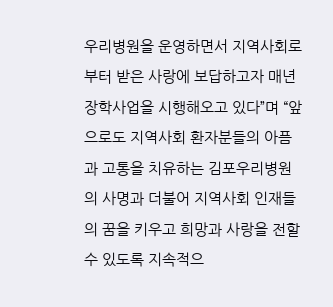우리병원을 운영하면서 지역사회로부터 받은 사랑에 보답하고자 매년 장학사업을 시행해오고 있다”며 “앞으로도 지역사회 환자분들의 아픔과 고통을 치유하는 김포우리병원의 사명과 더불어 지역사회 인재들의 꿈을 키우고 희망과 사랑을 전할 수 있도록 지속적으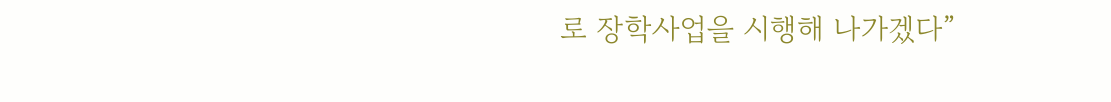로 장학사업을 시행해 나가겠다”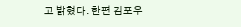고 밝혔다. 한편 김포우